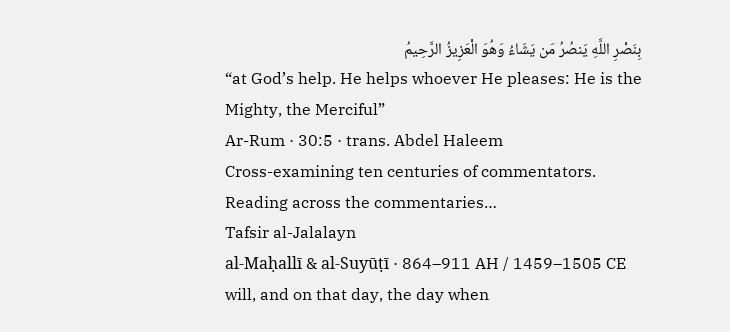بِنَصْرِ اللَّهِ يَنصُرُ مَن يَشَاءُ وَهُوَ الْعَزِيزُ الرَّحِيمُ
“at God’s help. He helps whoever He pleases: He is the Mighty, the Merciful”
Ar-Rum · 30:5 · trans. Abdel Haleem
Cross-examining ten centuries of commentators.
Reading across the commentaries…
Tafsir al-Jalalayn
al-Maḥallī & al-Suyūṭī · 864–911 AH / 1459–1505 CE
will, and on that day, the day when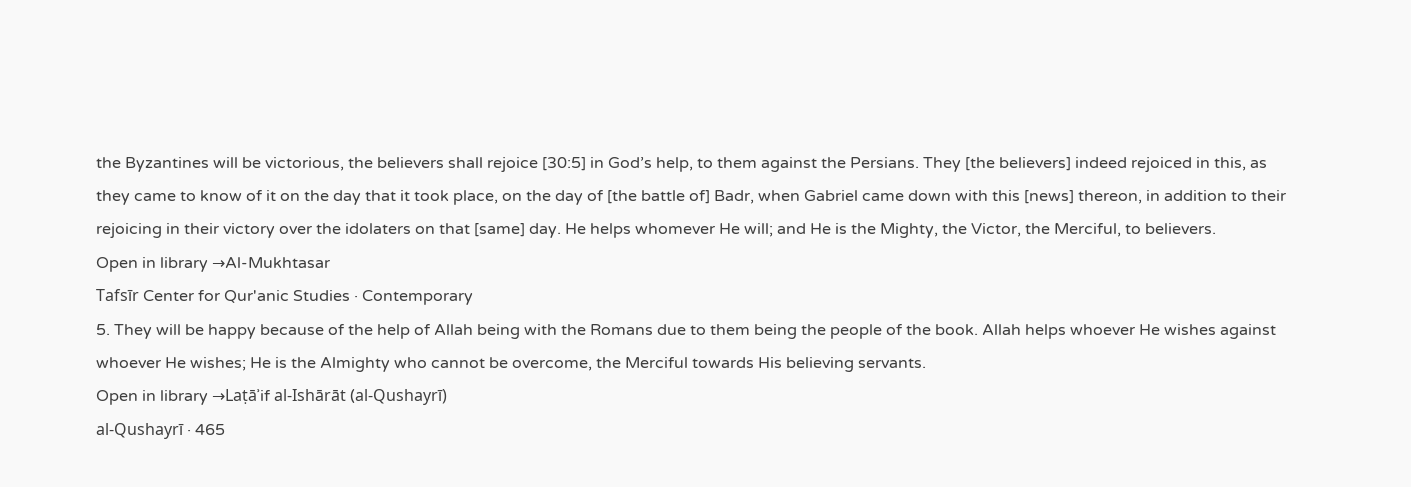the Byzantines will be victorious, the believers shall rejoice [30:5] in God’s help, to them against the Persians. They [the believers] indeed rejoiced in this, as they came to know of it on the day that it took place, on the day of [the battle of] Badr, when Gabriel came down with this [news] thereon, in addition to their rejoicing in their victory over the idolaters on that [same] day. He helps whomever He will; and He is the Mighty, the Victor, the Merciful, to believers.
Open in library →Al-Mukhtasar
Tafsīr Center for Qur'anic Studies · Contemporary
5. They will be happy because of the help of Allah being with the Romans due to them being the people of the book. Allah helps whoever He wishes against whoever He wishes; He is the Almighty who cannot be overcome, the Merciful towards His believing servants.
Open in library →Laṭāʾif al-Ishārāt (al-Qushayrī)
al-Qushayrī · 465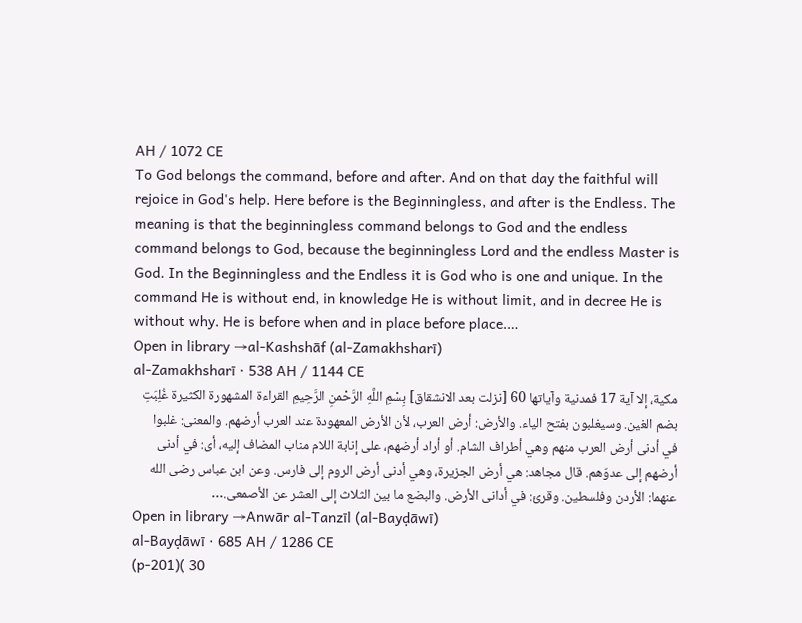AH / 1072 CE
To God belongs the command, before and after. And on that day the faithful will rejoice in God's help. Here before is the Beginningless, and after is the Endless. The meaning is that the beginningless command belongs to God and the endless command belongs to God, because the beginningless Lord and the endless Master is God. In the Beginningless and the Endless it is God who is one and unique. In the command He is without end, in knowledge He is without limit, and in decree He is without why. He is before when and in place before place.…
Open in library →al-Kashshāf (al-Zamakhsharī)
al-Zamakhsharī · 538 AH / 1144 CE
مكية، إلا آية 17 فمدنية وآياتها 60 [نزلت بعد الانشقاق] بِسْمِ اللَّهِ الرَّحْمنِ الرَّحِيمِ القراءة المشهورة الكثيرة غُلِبَتِ بضم الغين. وسيغلبون بفتح الياء. والأرض: أرض العرب، لأن الأرض المعهودة عند العرب أرضهم. والمعنى: غلبوا في أدنى أرض العرب منهم وهي أطراف الشام. أو أراد أرضهم، على إنابة اللام مناب المضاف إليه، أى: في أدنى أرضهم إلى عدوّهم. قال مجاهد: هي أرض الجزيرة، وهي أدنى أرض الروم إلى فارس. وعن ابن عباس رضى الله عنهما: الأردن وفلسطين. وقرئ: في أدانى الأرض. والبضع ما بين الثلاث إلى العشر عن الأصمعى.…
Open in library →Anwār al-Tanzīl (al-Bayḍāwī)
al-Bayḍāwī · 685 AH / 1286 CE
(p-201)( 30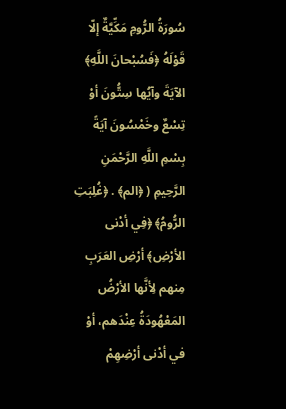سُورَةُ الرُّومِ مَكِّيَّةٌ إلّا قَوْلَهُ ﴿فَسُبْحانَ اللَّهِ﴾ الآيَةَ وآيُها سِتُّونَ أوْ تِسْعٌ وخَمْسُونَ آيَةً بِسْمِ اللَّهِ الرَّحْمَنِ الرَّحِيمِ ( ﴿الم﴾ . ﴿غُلِبَتِ الرُّومُ﴾ ﴿فِي أدْنى الأرْضِ﴾ أرْضِ العَرَبِ مِنهم لِأنَّها الأرْضُ المَعْهُودَةُ عِنْدَهم، أوْ في أدْنى أرْضِهِمْ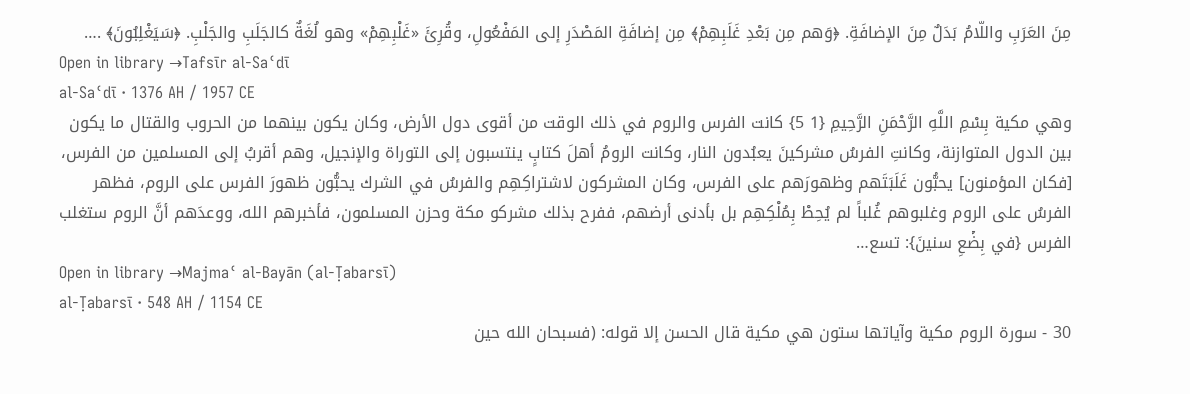مِنَ العَرَبِ واللّامُ بَدَلٌ مِنَ الإضافَةِ. ﴿وَهم مِن بَعْدِ غَلَبِهِمْ﴾ مِن إضافَةِ المَصْدَرِ إلى المَفْعُولِ، وقُرِئَ «غَلْبِهِمْ» وهو لُغَةٌ كالجَلَبِ والجَلْبِ. ﴿سَيَغْلِبُونَ﴾ .…
Open in library →Tafsīr al-Saʿdī
al-Saʿdī · 1376 AH / 1957 CE
وهي مكية بِسْمِ اللَّهِ الرَّحْمَنِ الرَّحِيمِ {1 5} كانت الفرس والروم في ذلك الوقت من أقوى دول الأرض، وكان يكون بينهما من الحروب والقتال ما يكون بين الدول المتوازنة، وكانتِ الفرسُ مشركينَ يعبُدون النار، وكانت الرومُ أهلَ كتابٍ ينتسبون إلى التوراة والإنجيل، وهم أقربُ إلى المسلمين من الفرس، [فكان المؤمنون] يحبُّون غَلَبَتَهم وظهورَهم على الفرس، وكان المشركون لاشتراكِهِم والفرسُ في الشرك يحبُّون ظهورَ الفرس على الروم، فظهر الفرسُ على الروم وغلبوهم غُلباً لم يُحِطْ بِمُلْكِهِم بل بأدنى أرضهم، ففرح بذلك مشركو مكة وحزن المسلمون، فأخبرهم الله، ووعدَهم أنَّ الروم ستغلب الفرس {في بِضۡعِ سنينَ}: تسع…
Open in library →Majmaʿ al-Bayān (al-Ṭabarsī)
al-Ṭabarsī · 548 AH / 1154 CE
30 - سورة الروم مكية وآياتها ستون هي مكية قال الحسن إلا قوله: (فسبحان الله حين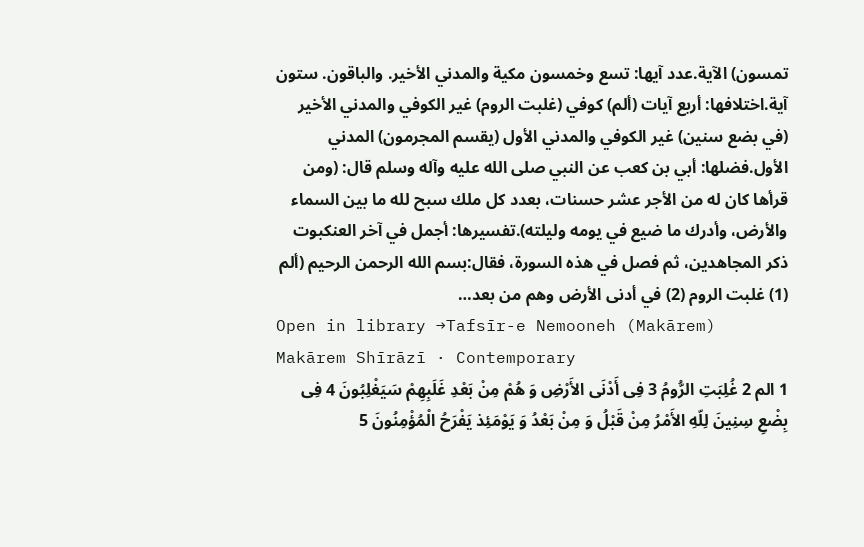تمسون) الآية.عدد آيها: تسع وخمسون مكية والمدني الأخير. والباقون. ستون آية.اختلافها: أربع آيات (ألم) كوفي (غلبت الروم) غير الكوفي والمدني الأخير (في بضع سنين) غير الكوفي والمدني الأول (يقسم المجرمون) المدني الأول.فضلها: أبي بن كعب عن النبي صلى الله عليه وآله وسلم قال: (ومن قرأها كان له من الأجر عشر حسنات، بعدد كل ملك سبح لله ما بين السماء والأرض، وأدرك ما ضيع في يومه وليلته).تفسيرها: أجمل في آخر العنكبوت ذكر المجاهدين، ثم فصل في هذه السورة، فقال:بسم الله الرحمن الرحيم (ألم (1) غلبت الروم (2) في أدنى الأرض وهم من بعد…
Open in library →Tafsīr-e Nemooneh (Makārem)
Makārem Shīrāzī · Contemporary
1 الم 2 غُلِبَتِ الرُّومُ 3 فِی أَدْنَى الأَرْضِ وَ هُمْ مِنْ بَعْدِ غَلَبِهِمْ سَیَغْلِبُونَ 4 فِی بِضْعِ سِنِینَ لِلّهِ الأَمْرُ مِنْ قَبْلُ وَ مِنْ بَعْدُ وَ یَوْمَئِذ یَفْرَحُ الْمُؤْمِنُونَ 5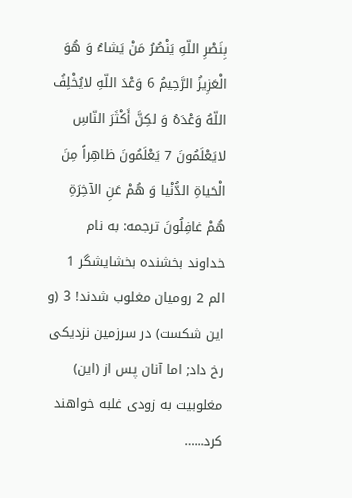بِنَصْرِ اللّهِ یَنْصُرُ مَنْ یَشاءُ وَ هُوَ الْعَزِیزُ الرَّحِیمُ 6 وَعْدَ اللّهِ لایُخْلِفُ اللّهُ وَعْدَهُ وَ لکِنَّ أَکْثَرَ النّاسِ لایَعْلَمُونَ 7 یَعْلَمُونَ ظاهِراً مِنَ الْحَیاةِ الدُّنْیا وَ هُمْ عَنِ الآخِرَةِ هُمْ غافِلُونَ ترجمه: به نام خداوند بخشنده بخشایشگر 1 الم 2 رومیان مغلوب شدند! 3 (و این شکست) در سرزمین نزدیکى رخ داد; اما آنان پس از (این) مغلوبیت به زودى غلبه خواهند کرد...…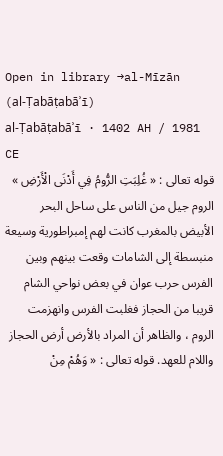Open in library →al-Mīzān (al-Ṭabāṭabāʾī)
al-Ṭabāṭabāʾī · 1402 AH / 1981 CE
قوله تعالى : « غُلِبَتِ الرُّومُ فِي أَدْنَى الْأَرْضِ » الروم جيل من الناس على ساحل البحر الأبيض بالمغرب كانت لهم إمبراطورية وسيعة منبسطة إلى الشامات وقعت بينهم وبين الفرس حرب عوان في بعض نواحي الشام قريبا من الحجاز فغلبت الفرس وانهزمت الروم ، والظاهر أن المراد بالأرض أرض الحجاز واللام للعهد. قوله تعالى : « وَهُمْ مِنْ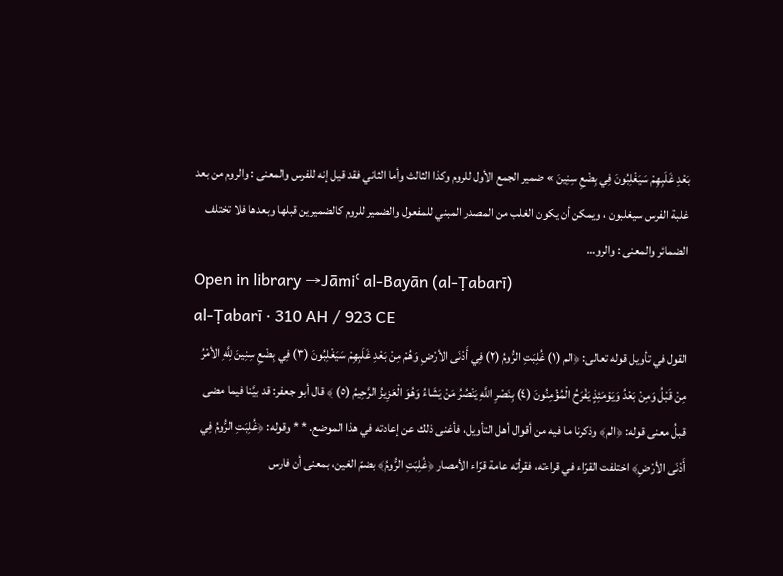بَعْدِ غَلَبِهِمْ سَيَغْلِبُونَ فِي بِضْعِ سِنِينَ » ضمير الجمع الأول للروم وكذا الثالث وأما الثاني فقد قيل إنه للفرس والمعنى : والروم من بعد غلبة الفرس سيغلبون ، ويمكن أن يكون الغلب من المصدر المبني للمفعول والضمير للروم كالضميرين قبلها وبعدها فلا تختلف الضمائر والمعنى : والرو…
Open in library →Jāmiʿ al-Bayān (al-Ṭabarī)
al-Ṭabarī · 310 AH / 923 CE
القول في تأويل قوله تعالى: ﴿الم (١) غُلِبَتِ الرُّومُ (٢) فِي أَدْنَى الأرْضِ وَهُمْ مِنْ بَعْدِ غَلَبِهِمْ سَيَغْلِبُونَ (٣) فِي بِضْعِ سِنِينَ لِلَّهِ الأمْرُ مِنْ قَبْلُ وَمِنْ بَعْدُ وَيَوْمَئِذٍ يَفْرَحُ الْمُؤْمِنُونَ (٤) بِنَصْرِ اللَّهِ يَنْصُرُ مَنْ يَشَاءُ وَهُوَ الْعَزِيزُ الرَّحِيمُ (٥) ﴾ قال أبو جعفر: قد بيَّنا فيما مضى قبلُ معنى قوله: ﴿الم﴾ وذكرنا ما فيه من أقوال أهل التأويل، فأغنى ذلك عن إعادته في هذا الموضع. * * وقوله: ﴿غُلِبَتِ الرُّومُ فِي أَدْنَى الأرْضِ﴾ اختلفت القرّاء في قراءته، فقرأته عامة قرّاء الأمصار ﴿غُلِبَتِ الرُّومُ﴾ بضمّ الغين، بمعنى أن فارس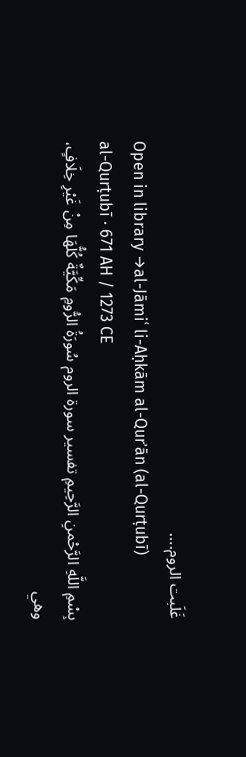غَلَبت الروم.…
Open in library →al-Jāmiʿ li-Aḥkām al-Qurʾān (al-Qurṭubī)
al-Qurṭubī · 671 AH / 1273 CE
بِسْمِ اللَّهِ الرَّحْمنِ الرَّحِيمِ تفسير سورة الروم سُورَةُ الرُّومِ مَكِّيَّةٌ كُلُّهَا مِنْ غَيْرِ خِلَافٍ، وهي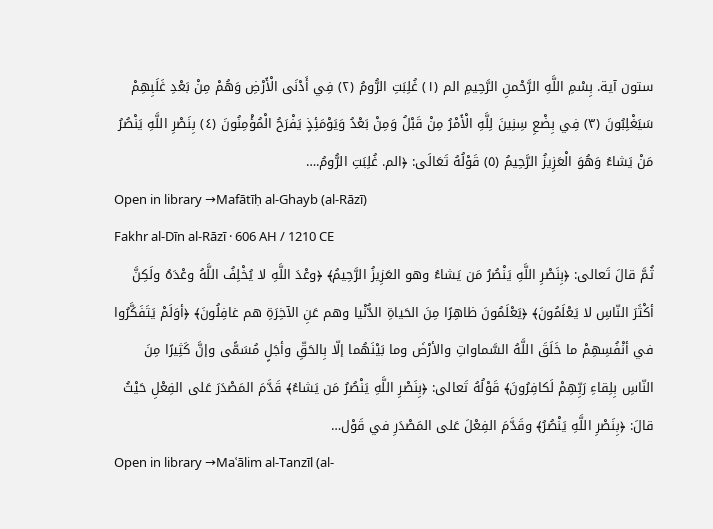ستون آية. بِسْمِ اللَّهِ الرَّحْمنِ الرَّحِيمِ الم (١) غُلِبَتِ الرُّومُ (٢) فِي أَدْنَى الْأَرْضِ وَهُمْ مِنْ بَعْدِ غَلَبِهِمْ سَيَغْلِبُونَ (٣) فِي بِضْعِ سِنِينَ لِلَّهِ الْأَمْرُ مِنْ قَبْلُ وَمِنْ بَعْدُ وَيَوْمَئِذٍ يَفْرَحُ الْمُؤْمِنُونَ (٤) بِنَصْرِ اللَّهِ يَنْصُرُ مَنْ يَشاءُ وَهُوَ الْعَزِيزُ الرَّحِيمُ (٥) قَوْلُهُ تَعَالَى: ﴿الم. غُلِبَتِ الرُّومُ.…
Open in library →Mafātīḥ al-Ghayb (al-Rāzī)
Fakhr al-Dīn al-Rāzī · 606 AH / 1210 CE
ثُمَّ قالَ تَعالى: ﴿بِنَصْرِ اللَّهِ يَنْصُرُ مَن يَشاءُ وهو العَزِيزُ الرَّحِيمُ﴾ ﴿وعْدَ اللَّهِ لا يُخْلِفُ اللَّهُ وعْدَهُ ولَكِنَّ أكْثَرَ النّاسِ لا يَعْلَمُونَ﴾ ﴿يَعْلَمُونَ ظاهِرًا مِنَ الحَياةِ الدُّنْيا وهم عَنِ الآخِرَةِ هم غافِلُونَ﴾ ﴿أوَلَمْ يَتَفَكَّرُوا في أنْفُسِهِمْ ما خَلَقَ اللَّهُ السَّماواتِ والأرْضَ وما بَيْنَهُما إلّا بِالحَقِّ وأجَلٍ مُسَمًّى وإنَّ كَثِيرًا مِنَ النّاسِ بِلِقاءِ رَبِّهِمْ لَكافِرُونَ﴾ قَوْلُهُ تَعالى: ﴿بِنَصْرِ اللَّهِ يَنْصُرُ مَن يَشاءُ﴾ قَدَّمَ المَصْدَرَ عَلى الفِعْلِ حَيْثُ قالَ: ﴿بِنَصْرِ اللَّهِ يَنْصُرُ﴾ وقَدَّمَ الفِعْلَ عَلى المَصْدَرِ في قَوْل…
Open in library →Maʿālim al-Tanzīl (al-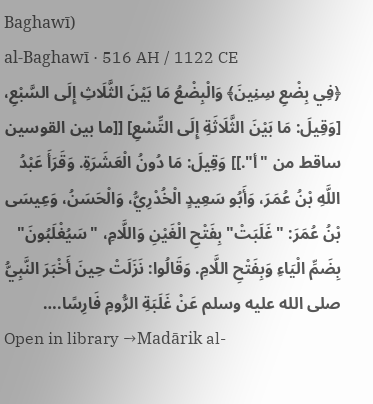Baghawī)
al-Baghawī · 516 AH / 1122 CE
﴿فِي بِضْعِ سِنِينَ﴾ وَالْبِضْعُ مَا بَيْنَ الثَّلَاثِ إِلَى السَّبْعِ، [وَقِيلَ: مَا بَيْنَ الثَّلَاثَةِ إِلَى التِّسْعِ] [[ما بين القوسين ساقط من "أ".]] وَقِيلَ: مَا دُونُ الْعَشَرَةِ. وَقَرَأَ عَبْدُ اللَّهِ بْنُ عُمَرَ، وَأَبُو سَعِيدٍ الْخُدْرِيُّ، وَالْحَسَنُ، وَعِيسَى بْنُ عُمَرَ: "غَلَبَتْ" بِفَتْحِ الْغَيْنِ وَاللَّامِ، "سَيُغْلَبُونَ" بِضَمِّ الْيَاءِ وَبِفَتْحِ اللَّامِ. وَقَالُوا: نَزَلَتْ حِينَ أَخْبَرَ النَّبِيُّ صلى الله عليه وسلم عَنْ غَلَبَةِ الرُّومِ فَارِسًا.…
Open in library →Madārik al-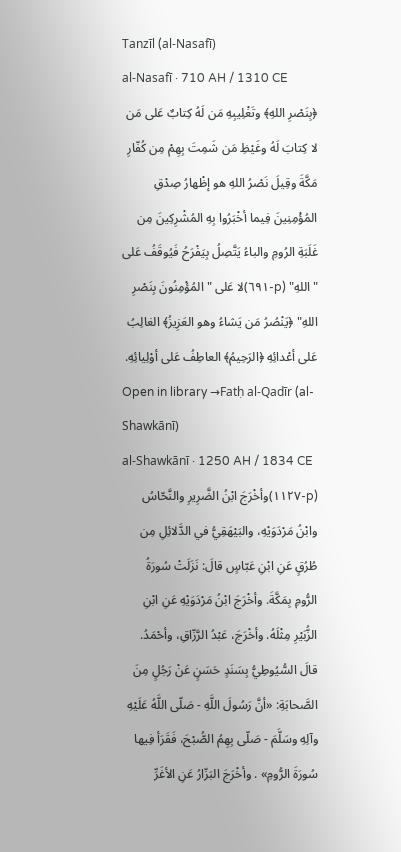Tanzīl (al-Nasafī)
al-Nasafī · 710 AH / 1310 CE
﴿بِنَصْرِ اللهِ﴾ وتَغْلِيبِهِ مَن لَهُ كِتابٌ عَلى مَن لا كِتابَ لَهُ وغَيْظِ مَن شَمِتَ بِهِمْ مِن كُفّارِ مَكَّةَ وقِيلَ نَصْرُ اللهِ هو إظْهارُ صِدْقِ المُؤْمِنِينَ فِيما أخْبَرُوا بِهِ المُشْرِكِينَ مِن غَلَبَةِ الرُومِ والباءُ يَتَّصِلُ بِيَفْرَحُ فَيُوقَفُ عَلى "اللهِ" (p-٦٩١)لا عَلى "المُؤْمِنُونَ بِنَصْرِ اللهِ" ﴿يَنْصُرُ مَن يَشاءُ وهو العَزِيزُ﴾ الغالِبُ عَلى أعْدائِهِ ﴿الرَحِيمُ﴾ العاطِفُ عَلى أوْلِيائِهِ.
Open in library →Fatḥ al-Qadīr (al-Shawkānī)
al-Shawkānī · 1250 AH / 1834 CE
(p-١١٢٧)وأخْرَجَ ابْنُ الضَّرِيرِ والنَّحّاسُ وابْنُ مَرْدَوَيْهِ، والبَيْهَقِيُّ في الدَّلائِلِ مِن طُرُقٍ عَنِ ابْنِ عَبّاسٍ قالَ: نَزَلَتْ سُورَةُ الرُّومِ بِمَكَّةَ. وأخْرَجَ ابْنُ مَرْدَوَيْهِ عَنِ ابْنِ الزُّبَيْرِ مِثْلَهُ. وأخْرَجَ، عَبْدُ الرَّزّاقِ، وأحْمَدُ. قالَ السُّيُوطِيُّ بِسَنَدٍ حَسَنٍ عَنْ رَجُلٍ مِنَ الصَّحابَةِ: «أنَّ رَسُولَ اللَّهِ - صَلّى اللَّهُ عَلَيْهِ وآلِهِ وسَلَّمَ - صَلّى بِهِمُ الصُّبْحَ، فَقَرَأ فِيها سُورَةَ الرُّومِ» . وأخْرَجَ البَزّارُ عَنِ الأغَرِّ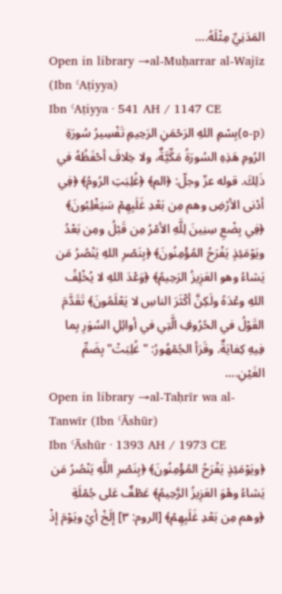المَدَنِيِّ مِثْلَهُ.…
Open in library →al-Muḥarrar al-Wajīz (Ibn ʿAṭiyya)
Ibn ʿAṭiyya · 541 AH / 1147 CE
(p-٥)بِسْمِ اللهِ الرَحْمَنِ الرَحِيمِ تَفْسِيرُ سُورَةِ الرُومِ هَذِهِ السُورَةُ مَكِّيَّةٌ، ولا خِلافَ أحْفَظُهُ في ذَلِكَ. قوله عزّ وجلّ: ﴿الم﴾ ﴿غُلِبَتِ الرُومُ﴾ ﴿فِي أدْنى الأرْضِ وهم مِن بَعْدِ غَلَبِهِمْ سَيَغْلِبُونَ﴾ ﴿فِي بِضْعِ سِنِينَ لِلَّهِ الأمْرُ مِن قَبْلُ ومِن بَعْدُ ويَوْمَئِذٍ يَفْرَحُ المُؤْمِنُونَ﴾ ﴿بِنَصْرِ اللهِ يَنْصُرُ مَن يَشاءُ وهو العَزِيزُ الرَحِيمُ﴾ ﴿وَعْدَ اللهِ لا يُخْلِفُ اللهِ وعْدَهُ ولَكِنَّ أكْثَرَ الناسِ لا يَعْلَمُونَ﴾ تَقَدَّمَ القَوْلُ في الحُرُوفِ الَّتِي في أوائِلِ السُوَرِ بِما فِيهِ كِفايَةٌ. وقَرَأ الجُمْهُورُ: "غُلِبَتْ" بِضَمِّ الغَيْنِ.…
Open in library →al-Taḥrīr wa al-Tanwīr (Ibn ʿĀshūr)
Ibn ʿĀshūr · 1393 AH / 1973 CE
﴿ويَوْمَئِذٍ يَفْرَحُ المُؤْمِنُونَ﴾ ﴿بِنَصْرِ اللَّهِ يَنْصُرُ مَن يَشاءُ وهْوَ العَزِيزُ الرَّحِيمُ﴾ عَطْفٌ عَلى جُمْلَةِ ﴿وهم مِن بَعْدِ غَلَبِهِمْ﴾ [الروم: ٣] إلَخْ أيْ ويَوْمَ إذْ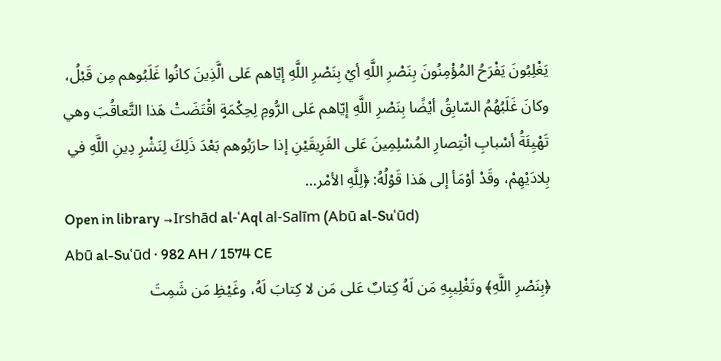يَغْلِبُونَ يَفْرَحُ المُؤْمِنُونَ بِنَصْرِ اللَّهِ أيْ بِنَصْرِ اللَّهِ إيّاهم عَلى الَّذِينَ كانُوا غَلَبُوهم مِن قَبْلُ، وكانَ غَلَبُهُمُ السّابِقُ أيْضًا بِنَصْرِ اللَّهِ إيّاهم عَلى الرُّومِ لِحِكْمَةٍ اقْتَضَتْ هَذا التَّعاقُبَ وهي تَهْيِئَةُ أسْبابِ انْتِصارِ المُسْلِمِينَ عَلى الفَرِيقَيْنِ إذا حارَبُوهم بَعْدَ ذَلِكَ لِنَشْرِ دِينِ اللَّهِ في بِلادَيْهِمْ، وقَدْ أوْمَأ إلى هَذا قَوْلُهُ: ﴿لِلَّهِ الأمْر…
Open in library →Irshād al-ʿAql al-Salīm (Abū al-Suʿūd)
Abū al-Suʿūd · 982 AH / 1574 CE
﴿بِنَصْرِ اللَّهِ﴾ وتَغْلِيبِهِ مَن لَهُ كِتابٌ عَلى مَن لا كِتابَ لَهُ، وغَيْظِ مَن شَمِتَ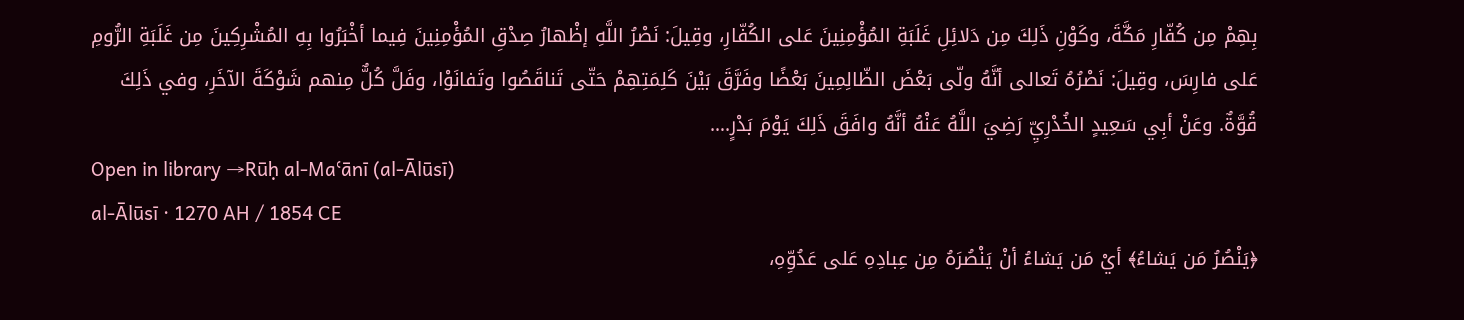بِهِمْ مِن كُفّارِ مَكَّةَ، وكَوْنِ ذَلِكَ مِن دَلائِلِ غَلَبَةِ المُؤْمِنِينَ عَلى الكُفّارِ، وقِيلَ: نَصْرُ اللَّهِ إظْهارُ صِدْقِ المُؤْمِنِينَ فِيما أخْبَرُوا بِهِ المُشْرِكِينَ مِن غَلَبَةِ الرُّومِ عَلى فارِسَ، وقِيلَ: نَصْرُهُ تَعالى أنَّهُ ولّى بَعْضَ الظّالِمِينَ بَعْضًا وفَرَّقَ بَيْنَ كَلِمَتِهِمْ حَتّى تَناقَصُوا وتَفانَوْا، وفَلَّ كُلٌّ مِنهم شَوْكَةَ الآخَرِ، وفي ذَلِكَ قُوَّةٌ. وعَنْ أبِي سَعِيدٍ الخُدْرِيِّ رَضِيَ اللَّهُ عَنْهُ أنَّهُ وافَقَ ذَلِكَ يَوْمَ بَدْرٍ.…
Open in library →Rūḥ al-Maʿānī (al-Ālūsī)
al-Ālūsī · 1270 AH / 1854 CE
﴿يَنْصُرُ مَن يَشاءُ﴾ أيْ مَن يَشاءُ أنْ يَنْصُرَهُ مِن عِبادِهِ عَلى عَدُوِّهِ،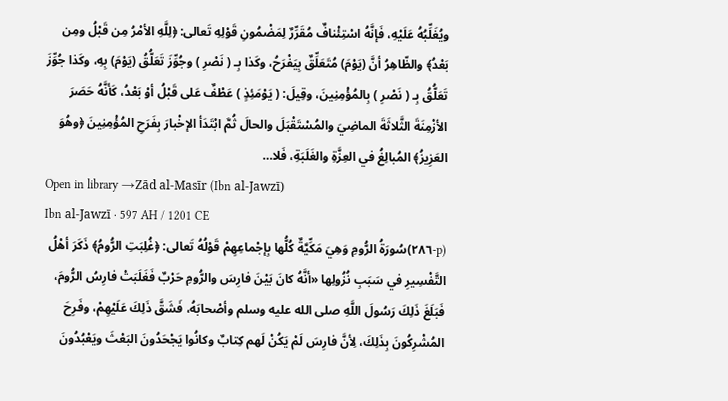ويُغَلِّبُهُ عَلَيْهِ، فَإنَّهُ اسْتِئْنافٌ مُقَرِّرٌ لِمَضْمُونِ قَوْلِهِ تَعالى: ﴿لِلَّهِ الأمْرُ مِن قَبْلُ ومِن بَعْدُ﴾ والظّاهِرُ أنَّ (يَوْمَ) مُتَعَلِّقٌ بِيَفْرَحُ، وكَذا بِـ ( نَصْرِ ) وجُوِّزَ تَعَلُّقُ (يَوْمَ) بِهِ، وكَذا جُوِّزَ تَعَلُّقُ بِـ ( نَصْرِ ) بِالمُؤْمِنِينَ، وقِيلَ: ( يَوْمَئِذٍ ) عَطْفٌ عَلى قَبْلُ أوْ بَعْدُ، كَأنَّهُ حَصَرَ الأزْمِنَةَ الثَّلاثَةَ الماضِيَ والمُسْتَقْبَلَ والحالَ ثُمَّ ابْتَدَأ الإخْبارَ بِفَرَحِ المُؤْمِنِينَ ﴿وهُوَ العَزِيزُ﴾ المُبالِغُ في العِزَّةِ والغَلَبَةِ، فَلا…
Open in library →Zād al-Masīr (Ibn al-Jawzī)
Ibn al-Jawzī · 597 AH / 1201 CE
(p-٢٨٦)سُورَةُ الرُّومِ وَهِيَ مَكِّيَّةٌ كُلُّها بِإجْماعِهِمْ قَوْلُهُ تَعالى: ﴿غُلِبَتِ الرُّومُ﴾ ذَكَرَ أهْلُ التَّفْسِيرِ في سَبَبِ نُزُولِها «أنَّهُ كانَ بَيْنَ فارِسَ والرُّومِ حَرْبٌ فَغَلَبَتْ فارِسُ الرُّومَ، فَبَلَغَ ذَلِكَ رَسُولَ اللَّهِ صلى الله عليه وسلم وأصْحابَهُ، فَشَقَّ ذَلِكَ عَلَيْهِمْ، وفَرِحَ المُشْرِكُونَ بِذَلِكَ، لِأنَّ فارِسَ لَمْ يَكُنْ لَهم كِتابٌ وكانُوا يَجْحَدُونَ البَعْثَ ويَعْبُدُونَ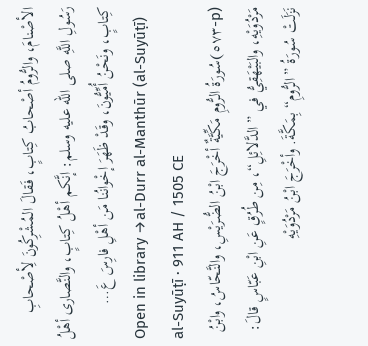الأصْنامَ، والرُّومُ أصْحابُ كِتابٍ، فَقالَ المُشْرِكُونَ لِأصْحابِ رَسُولِ اللَّهِ صلى الله عليه وسلم: إنَّكم أهْلُ كِتابٍ، والنَّصارى أهْلُ كِتابٍ، ونَحْنُ أُمِّيُّونَ، وقَدْ ظَهَرَ إخْوانُنا مَن أهْلِ فارِسَ عَ…
Open in library →al-Durr al-Manthūr (al-Suyūṭī)
al-Suyūṭī · 911 AH / 1505 CE
(p-٥٧٣)سُورَةُ الرُّومِ مَكِّيَّةٌ أخْرَجَ ابْنُ الضُّرَيْسِ، والنَّحّاسُ، وابْنُ مَرْدُوَيْهِ، والبَيْهَقِيُّ في ”الدَّلائِلِ“، مِن طُرُقٍ عَنِ ابْنِ عَبّاسٍ قالَ: نَزَلَتْ سُورَةُ ”الرُّومِ“ بِمَكَّةَ. وأخْرَجَ ابْنُ مَرْدُوَيْهِ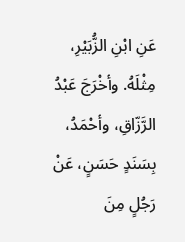عَنِ ابْنِ الزُّبَيْرِ، مِثْلَهُ. وأخْرَجَ عَبْدُ الرَّزّاقِ، وأحْمَدُ، بِسَنَدٍ حَسَنٍ، عَنْ رَجُلٍ مِنَ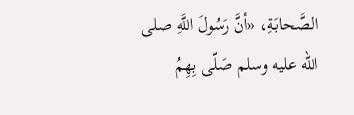الصَّحابَةِ، «أنَّ رَسُولَ اللَّهِ صلى الله عليه وسلم صَلّى بِهِمُ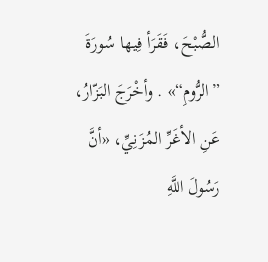الصُّبْحَ، فَقَرَأ فِيها سُورَةَ ”الرُّومِ“» . وأخْرَجَ البَزّارُ، عَنِ الأغَرِّ المُزَنِيِّ، «أنَّ رَسُولَ اللَّهِ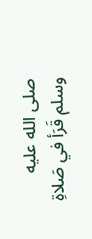صلى الله عليه وسلم قَرَأ في صَلاةِ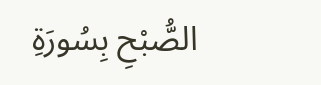الصُّبْحِ بِسُورَةِ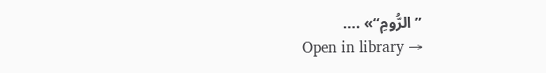”الرُّومِ“» .…
Open in library →